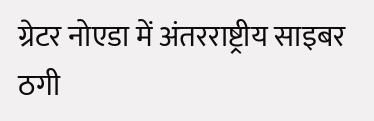ग्रेटर नोएडा में अंतरराष्ट्रीय साइबर ठगी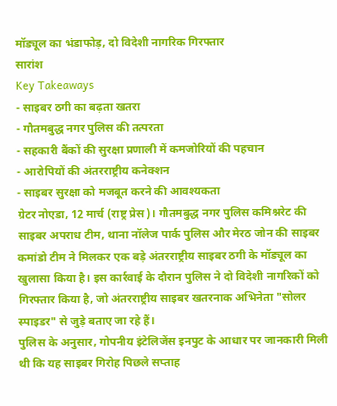मॉड्यूल का भंडाफोड़, दो विदेशी नागरिक गिरफ्तार
सारांश
Key Takeaways
- साइबर ठगी का बढ़ता खतरा
- गौतमबुद्ध नगर पुलिस की तत्परता
- सहकारी बैंकों की सुरक्षा प्रणाली में कमजोरियों की पहचान
- आरोपियों की अंतरराष्ट्रीय कनेक्शन
- साइबर सुरक्षा को मजबूत करने की आवश्यकता
ग्रेटर नोएडा, 12 मार्च (राष्ट्र प्रेस)। गौतमबुद्ध नगर पुलिस कमिश्नरेट की साइबर अपराध टीम, थाना नॉलेज पार्क पुलिस और मेरठ जोन की साइबर कमांडो टीम ने मिलकर एक बड़े अंतरराष्ट्रीय साइबर ठगी के मॉड्यूल का खुलासा किया है। इस कार्रवाई के दौरान पुलिस ने दो विदेशी नागरिकों को गिरफ्तार किया है, जो अंतरराष्ट्रीय साइबर खतरनाक अभिनेता "सोलर स्पाइडर" से जुड़े बताए जा रहे हैं।
पुलिस के अनुसार, गोपनीय इंटेलिजेंस इनपुट के आधार पर जानकारी मिली थी कि यह साइबर गिरोह पिछले सप्ताह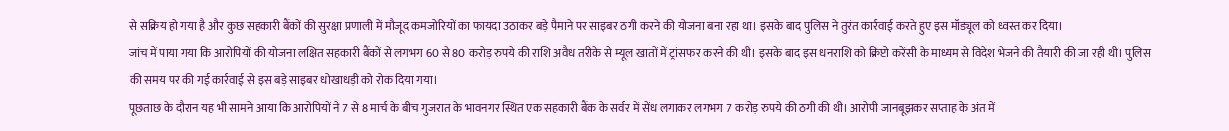से सक्रिय हो गया है और कुछ सहकारी बैंकों की सुरक्षा प्रणाली में मौजूद कमजोरियों का फायदा उठाकर बड़े पैमाने पर साइबर ठगी करने की योजना बना रहा था। इसके बाद पुलिस ने तुरंत कार्रवाई करते हुए इस मॉड्यूल को ध्वस्त कर दिया।
जांच में पाया गया कि आरोपियों की योजना लक्षित सहकारी बैंकों से लगभग 60 से 80 करोड़ रुपये की राशि अवैध तरीके से म्यूल खातों में ट्रांसफर करने की थी। इसके बाद इस धनराशि को क्रिप्टो करेंसी के माध्यम से विदेश भेजने की तैयारी की जा रही थी। पुलिस की समय पर की गई कार्रवाई से इस बड़े साइबर धोखाधड़ी को रोक दिया गया।
पूछताछ के दौरान यह भी सामने आया कि आरोपियों ने 7 से 8 मार्च के बीच गुजरात के भावनगर स्थित एक सहकारी बैंक के सर्वर में सेंध लगाकर लगभग 7 करोड़ रुपये की ठगी की थी। आरोपी जानबूझकर सप्ताह के अंत में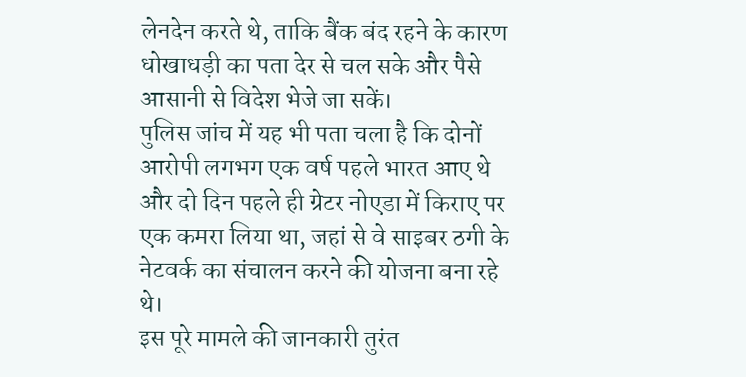लेनदेन करते थे, ताकि बैंक बंद रहने के कारण धोखाधड़ी का पता देर से चल सके और पैसे आसानी से विदेश भेजे जा सकें।
पुलिस जांच में यह भी पता चला है कि दोनों आरोपी लगभग एक वर्ष पहले भारत आए थे और दो दिन पहले ही ग्रेटर नोएडा में किराए पर एक कमरा लिया था, जहां से वे साइबर ठगी के नेटवर्क का संचालन करने की योजना बना रहे थे।
इस पूरे मामले की जानकारी तुरंत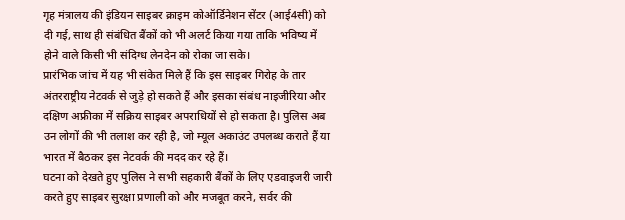गृह मंत्रालय की इंडियन साइबर क्राइम कोऑर्डिनेशन सेंटर (आई4सी) को दी गई, साथ ही संबंधित बैंकों को भी अलर्ट किया गया ताकि भविष्य में होने वाले किसी भी संदिग्ध लेनदेन को रोका जा सके।
प्रारंभिक जांच में यह भी संकेत मिले हैं कि इस साइबर गिरोह के तार अंतरराष्ट्रीय नेटवर्क से जुड़े हो सकते हैं और इसका संबंध नाइजीरिया और दक्षिण अफ्रीका में सक्रिय साइबर अपराधियों से हो सकता है। पुलिस अब उन लोगों की भी तलाश कर रही है, जो म्यूल अकाउंट उपलब्ध कराते हैं या भारत में बैठकर इस नेटवर्क की मदद कर रहे हैं।
घटना को देखते हुए पुलिस ने सभी सहकारी बैंकों के लिए एडवाइजरी जारी करते हुए साइबर सुरक्षा प्रणाली को और मजबूत करने, सर्वर की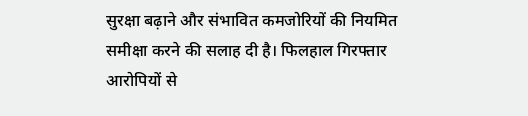सुरक्षा बढ़ाने और संभावित कमजोरियों की नियमित समीक्षा करने की सलाह दी है। फिलहाल गिरफ्तार आरोपियों से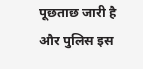पूछताछ जारी है और पुलिस इस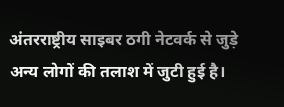अंतरराष्ट्रीय साइबर ठगी नेटवर्क से जुड़े अन्य लोगों की तलाश में जुटी हुई है।